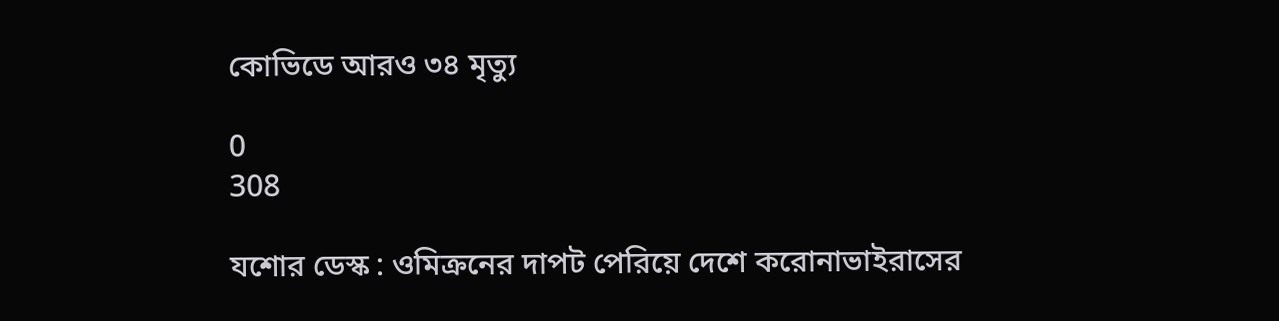কোভিডে আরও ৩৪ মৃত্যু

0
308

যশোর ডেস্ক : ওমিক্রনের দাপট পেরিয়ে দেশে করোনাভাইরাসের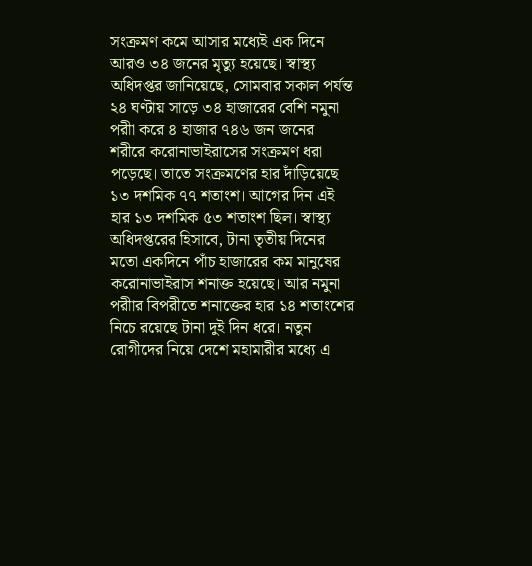সংক্রমণ কমে আসার মধ্যেই এক দিনে আরও ৩৪ জনের মৃত্যু হয়েছে। স্বাস্থ্য অধিদপ্তর জানিয়েছে, সোমবার সকাল পর্যন্ত ২৪ ঘণ্টায় সাড়ে ৩৪ হাজারের বেশি নমুনা পরীা করে ৪ হাজার ৭৪৬ জন জনের শরীরে করোনাভাইরাসের সংক্রমণ ধরা পড়েছে। তাতে সংক্রমণের হার দাঁড়িয়েছে ১৩ দশমিক ৭৭ শতাংশ। আগের দিন এই হার ১৩ দশমিক ৫৩ শতাংশ ছিল। স্বাস্থ্য অধিদপ্তরের হিসাবে, টানা তৃতীয় দিনের মতো একদিনে পাঁচ হাজারের কম মানুষের করোনাভাইরাস শনাক্ত হয়েছে। আর নমুনা পরীার বিপরীতে শনাক্তের হার ১৪ শতাংশের নিচে রয়েছে টানা দুই দিন ধরে। নতুন রোগীদের নিয়ে দেশে মহামারীর মধ্যে এ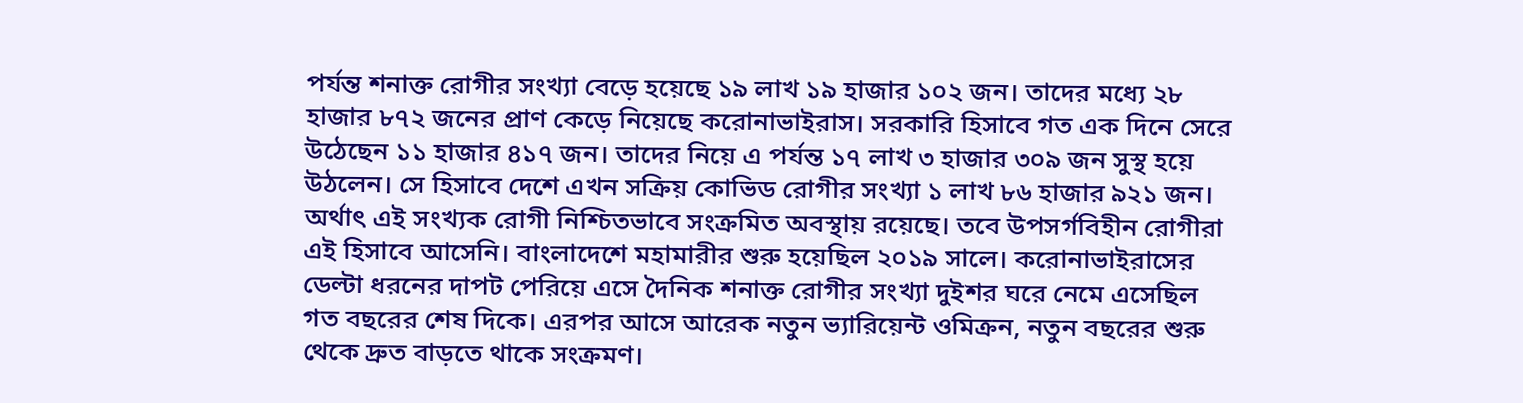পর্যন্ত শনাক্ত রোগীর সংখ্যা বেড়ে হয়েছে ১৯ লাখ ১৯ হাজার ১০২ জন। তাদের মধ্যে ২৮ হাজার ৮৭২ জনের প্রাণ কেড়ে নিয়েছে করোনাভাইরাস। সরকারি হিসাবে গত এক দিনে সেরে উঠেছেন ১১ হাজার ৪১৭ জন। তাদের নিয়ে এ পর্যন্ত ১৭ লাখ ৩ হাজার ৩০৯ জন সুস্থ হয়ে উঠলেন। সে হিসাবে দেশে এখন সক্রিয় কোভিড রোগীর সংখ্যা ১ লাখ ৮৬ হাজার ৯২১ জন। অর্থাৎ এই সংখ্যক রোগী নিশ্চিতভাবে সংক্রমিত অবস্থায় রয়েছে। তবে উপসর্গবিহীন রোগীরা এই হিসাবে আসেনি। বাংলাদেশে মহামারীর শুরু হয়েছিল ২০১৯ সালে। করোনাভাইরাসের ডেল্টা ধরনের দাপট পেরিয়ে এসে দৈনিক শনাক্ত রোগীর সংখ্যা দুইশর ঘরে নেমে এসেছিল গত বছরের শেষ দিকে। এরপর আসে আরেক নতুন ভ্যারিয়েন্ট ওমিক্রন, নতুন বছরের শুরু থেকে দ্রুত বাড়তে থাকে সংক্রমণ।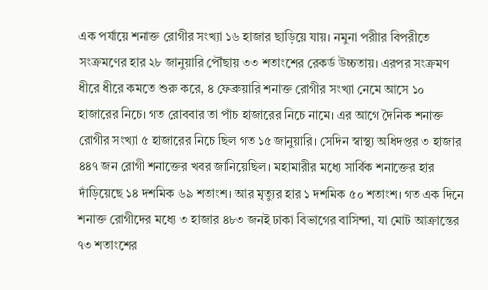এক পর্যায়ে শনাক্ত রোগীর সংখ্যা ১৬ হাজার ছাড়িয়ে যায়। নমুনা পরীার বিপরীতে সংক্রমণের হার ২৮ জানুয়ারি পৌঁছায় ৩৩ শতাংশের রেকর্ড উচ্চতায়। এরপর সংক্রমণ ধীরে ধীরে কমতে শুরু করে, ৪ ফেব্রুয়ারি শনাক্ত রোগীর সংখ্যা নেমে আসে ১০ হাজারের নিচে। গত রোববার তা পাঁচ হাজারের নিচে নামে। এর আগে দৈনিক শনাক্ত রোগীর সংখ্যা ৫ হাজারের নিচে ছিল গত ১৫ জানুয়ারি। সেদিন স্বাস্থ্য অধিদপ্তর ৩ হাজার ৪৪৭ জন রোগী শনাক্তের খবর জানিয়েছিল। মহামারীর মধ্যে সার্বিক শনাক্তের হার দাঁড়িয়েছে ১৪ দশমিক ৬৯ শতাংশ। আর মৃত্যুর হার ১ দশমিক ৫০ শতাংশ। গত এক দিনে শনাক্ত রোগীদের মধ্যে ৩ হাজার ৪৮৩ জনই ঢাকা বিভাগের বাসিন্দা, যা মোট আক্রান্তের ৭৩ শতাংশের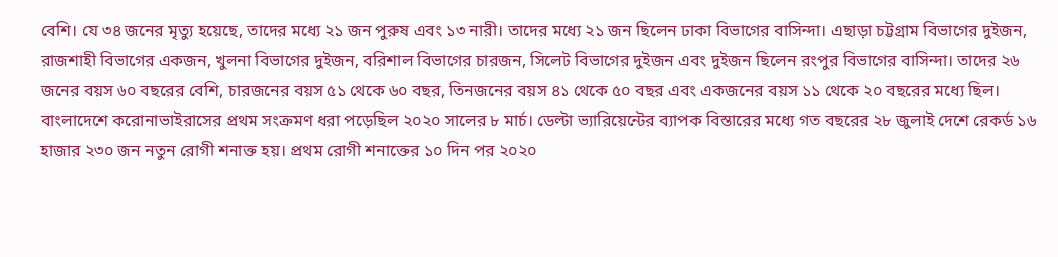বেশি। যে ৩৪ জনের মৃত্যু হয়েছে, তাদের মধ্যে ২১ জন পুরুষ এবং ১৩ নারী। তাদের মধ্যে ২১ জন ছিলেন ঢাকা বিভাগের বাসিন্দা। এছাড়া চট্টগ্রাম বিভাগের দুইজন, রাজশাহী বিভাগের একজন, খুলনা বিভাগের দুইজন, বরিশাল বিভাগের চারজন, সিলেট বিভাগের দুইজন এবং দুইজন ছিলেন রংপুর বিভাগের বাসিন্দা। তাদের ২৬ জনের বয়স ৬০ বছরের বেশি, চারজনের বয়স ৫১ থেকে ৬০ বছর, তিনজনের বয়স ৪১ থেকে ৫০ বছর এবং একজনের বয়স ১১ থেকে ২০ বছরের মধ্যে ছিল। বাংলাদেশে করোনাভাইরাসের প্রথম সংক্রমণ ধরা পড়েছিল ২০২০ সালের ৮ মার্চ। ডেল্টা ভ্যারিয়েন্টের ব্যাপক বিস্তারের মধ্যে গত বছরের ২৮ জুলাই দেশে রেকর্ড ১৬ হাজার ২৩০ জন নতুন রোগী শনাক্ত হয়। প্রথম রোগী শনাক্তের ১০ দিন পর ২০২০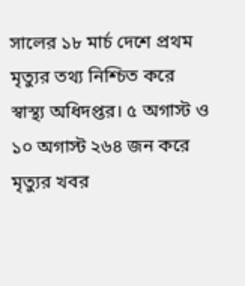সালের ১৮ মার্চ দেশে প্রথম মৃত্যুর তথ্য নিশ্চিত করে স্বাস্থ্য অধিদপ্তর। ৫ অগাস্ট ও ১০ অগাস্ট ২৬৪ জন করে মৃত্যুর খবর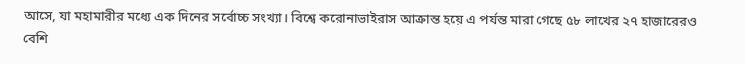আসে, যা মহামারীর মধ্যে এক দিনের সর্বোচ্চ সংখ্যা। বিশ্বে করোনাভাইরাস আক্রান্ত হয়ে এ পর্যন্ত মারা গেছে ৫৮ লাখের ২৭ হাজারেরও বেশি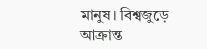মানুষ। বিশ্বজুড়ে আক্রান্ত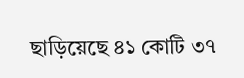ছাড়িয়েছে ৪১ কোটি ৩৭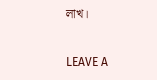লাখ।

LEAVE A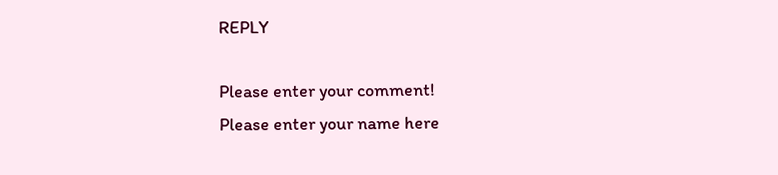REPLY

Please enter your comment!
Please enter your name here